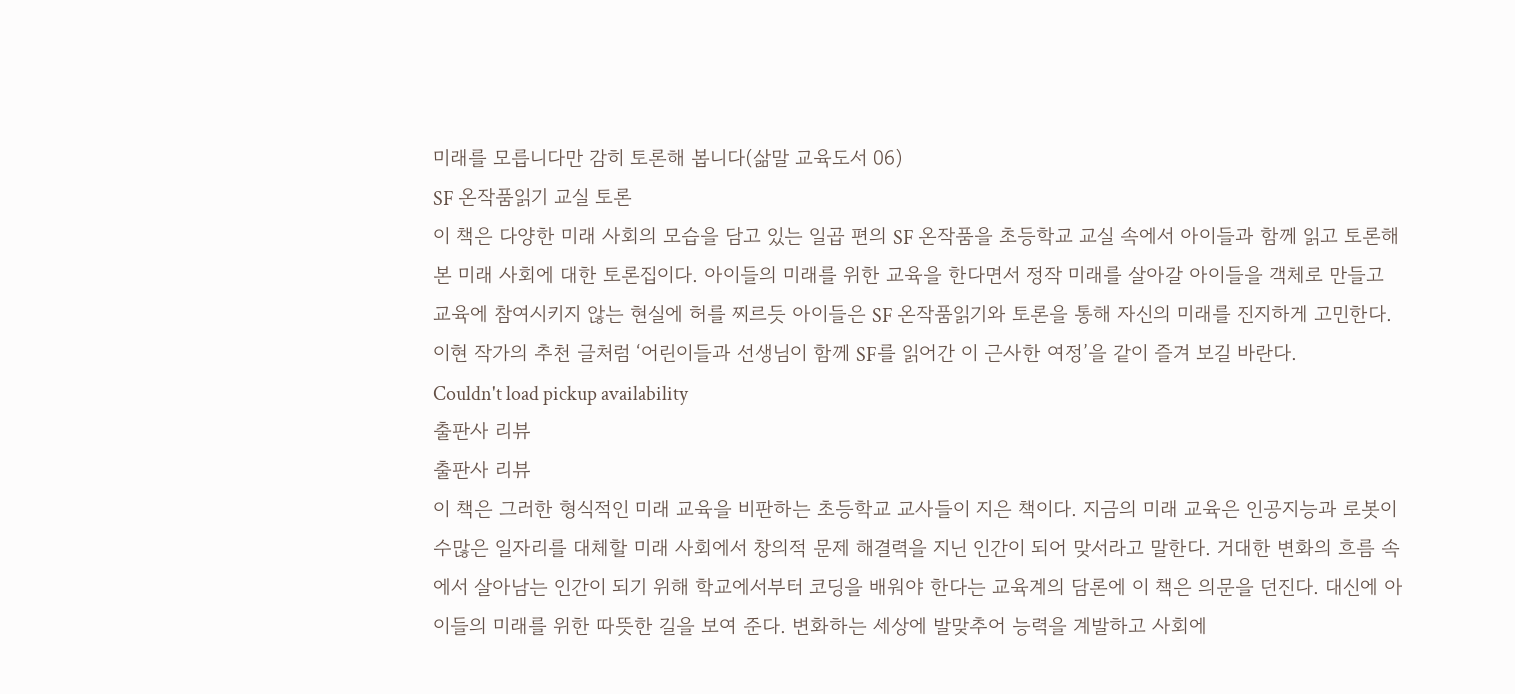미래를 모릅니다만 감히 토론해 봅니다(삶말 교육도서 06)
SF 온작품읽기 교실 토론
이 책은 다양한 미래 사회의 모습을 담고 있는 일곱 편의 SF 온작품을 초등학교 교실 속에서 아이들과 함께 읽고 토론해 본 미래 사회에 대한 토론집이다. 아이들의 미래를 위한 교육을 한다면서 정작 미래를 살아갈 아이들을 객체로 만들고 교육에 참여시키지 않는 현실에 허를 찌르듯 아이들은 SF 온작품읽기와 토론을 통해 자신의 미래를 진지하게 고민한다. 이현 작가의 추천 글처럼 ‘어린이들과 선생님이 함께 SF를 읽어간 이 근사한 여정’을 같이 즐겨 보길 바란다.
Couldn't load pickup availability
출판사 리뷰
출판사 리뷰
이 책은 그러한 형식적인 미래 교육을 비판하는 초등학교 교사들이 지은 책이다. 지금의 미래 교육은 인공지능과 로봇이 수많은 일자리를 대체할 미래 사회에서 창의적 문제 해결력을 지닌 인간이 되어 맞서라고 말한다. 거대한 변화의 흐름 속에서 살아남는 인간이 되기 위해 학교에서부터 코딩을 배워야 한다는 교육계의 담론에 이 책은 의문을 던진다. 대신에 아이들의 미래를 위한 따뜻한 길을 보여 준다. 변화하는 세상에 발맞추어 능력을 계발하고 사회에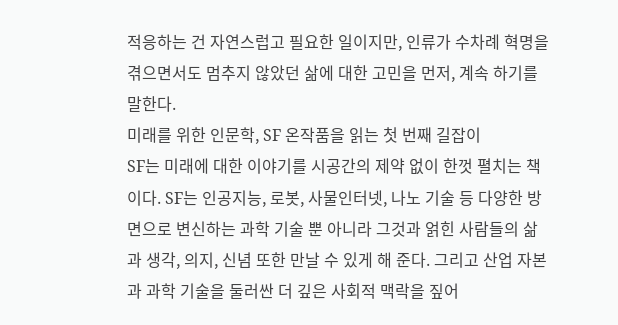적응하는 건 자연스럽고 필요한 일이지만, 인류가 수차례 혁명을 겪으면서도 멈추지 않았던 삶에 대한 고민을 먼저, 계속 하기를 말한다.
미래를 위한 인문학, SF 온작품을 읽는 첫 번째 길잡이
SF는 미래에 대한 이야기를 시공간의 제약 없이 한껏 펼치는 책이다. SF는 인공지능, 로봇, 사물인터넷, 나노 기술 등 다양한 방면으로 변신하는 과학 기술 뿐 아니라 그것과 얽힌 사람들의 삶과 생각, 의지, 신념 또한 만날 수 있게 해 준다. 그리고 산업 자본과 과학 기술을 둘러싼 더 깊은 사회적 맥락을 짚어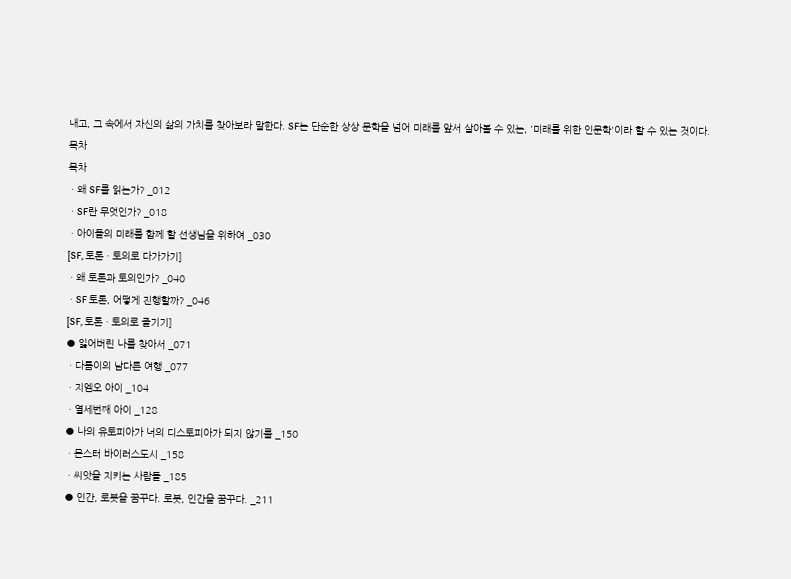내고, 그 속에서 자신의 삶의 가치를 찾아보라 말한다. SF는 단순한 상상 문학을 넘어 미래를 앞서 살아볼 수 있는, '미래를 위한 인문학'이라 할 수 있는 것이다.
목차
목차
ㆍ왜 SF를 읽는가? _012
ㆍSF란 무엇인가? _018
ㆍ아이들의 미래를 함께 할 선생님을 위하여 _030
[SF, 토론ㆍ토의로 다가가기]
ㆍ왜 토론과 토의인가? _040
ㆍSF 토론, 어떻게 진행할까? _046
[SF, 토론ㆍ토의로 즐기기]
● 잃어버린 나를 찾아서 _071
ㆍ다름이의 남다른 여행 _077
ㆍ지엠오 아이 _104
ㆍ열세번째 아이 _128
● 나의 유토피아가 너의 디스토피아가 되지 않기를 _150
ㆍ몬스터 바이러스도시 _158
ㆍ씨앗을 지키는 사람들 _185
● 인간, 로봇을 꿈꾸다. 로봇, 인간을 꿈꾸다. _211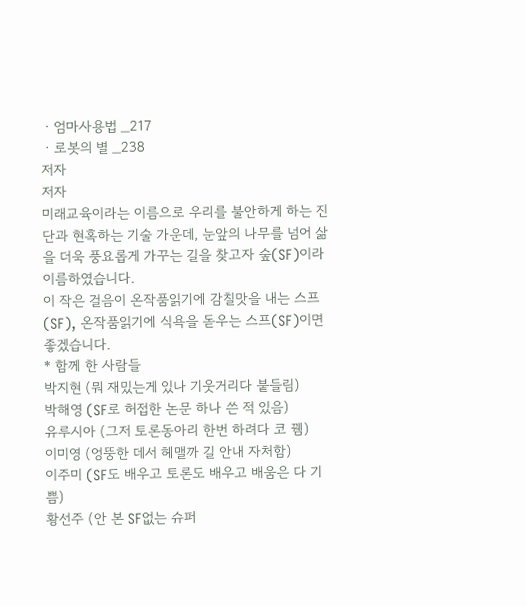ㆍ엄마사용법 _217
ㆍ로봇의 별 _238
저자
저자
미래교육이라는 이름으로 우리를 불안하게 하는 진단과 현혹하는 기술 가운데, 눈앞의 나무를 넘어 삶을 더욱 풍요롭게 가꾸는 길을 찾고자 숲(SF)이라 이름하였습니다.
이 작은 걸음이 온작품읽기에 감칠맛을 내는 스프(SF), 온작품읽기에 식욕을 돋우는 스프(SF)이면 좋겠습니다.
* 함께 한 사람들
박지현 (뭐 재밌는게 있나 기웃거리다 붙들림)
박해영 (SF로 허접한 논문 하나 쓴 적 있음)
유루시아 (그저 토론동아리 한번 하려다 코 뀀)
이미영 (엉뚱한 데서 헤맬까 길 안내 자처함)
이주미 (SF도 배우고 토론도 배우고 배움은 다 기쁨)
황선주 (안 본 SF없는 슈퍼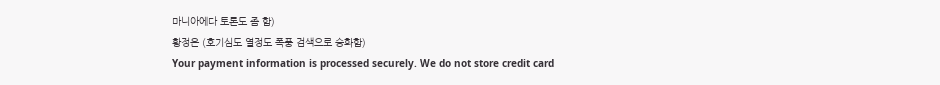마니아에다 토론도 좀 함)
황정은 (호기심도 열정도 폭풍 검색으로 승화함)
Your payment information is processed securely. We do not store credit card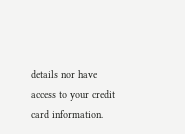details nor have access to your credit card information.